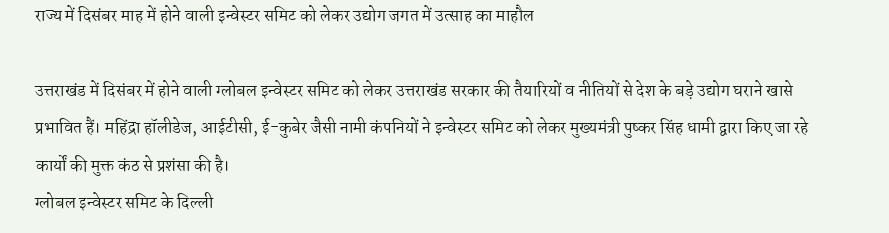राज्य में दिसंबर माह में होने वाली इन्वेस्टर समिट को लेकर उद्योग जगत में उत्साह का माहौल

उत्तराखंड में दिसंबर में होने वाली ग्लोबल इन्वेस्टर समिट को लेकर उत्तराखंड सरकार की तैयारियों व नीतियों से देश के बड़े उद्योग घराने खासे प्रभावित हैं। महिंद्रा हॉलीडेज, आईटीसी, ई-कुबेर जैसी नामी कंपनियों ने इन्वेस्टर समिट को लेकर मुख्यमंत्री पुष्कर सिंह धामी द्वारा किए जा रहे कार्यों की मुक्त कंठ से प्रशंसा की है।
ग्लोबल इन्वेस्टर समिट के दिल्ली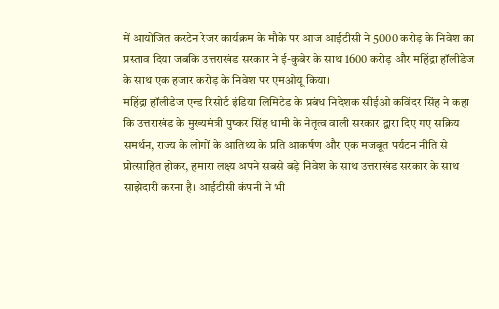में आयोजित करटेन रेजर कार्यक्रम के मौके पर आज आईटीसी ने 5000 करोड़ के निवेश का प्रस्ताव दिया जबकि उत्तराखंड सरकार ने ई-कुबेर के साथ 1600 करोड़ और महिंद्रा हॉलीडेज के साथ एक हजार करोड़ के निवेश पर एमओयू किया।
महिंद्रा हॉलीडेज एन्ड रिसोर्ट इंडिया लिमिटेड के प्रबंध निदेशक सीईओ कविंदर सिंह ने कहा कि उत्तराखंड के मुख्यमंत्री पुष्कर सिंह धामी के नेतृत्व वाली सरकार द्वारा दिए गए सक्रिय समर्थन, राज्य के लोगों के आतिथ्य के प्रति आकर्षण और एक मजबूत पर्यटन नीति से प्रोत्साहित होकर, हमारा लक्ष्य अपने सबसे बड़े निवेश के साथ उत्तराखंड सरकार के साथ साझेदारी करना है। आईटीसी कंपनी ने भी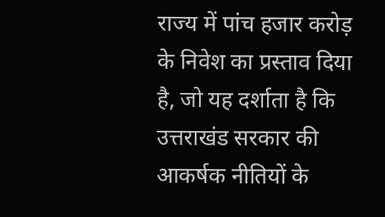राज्य में पांच हजार करोड़ के निवेश का प्रस्ताव दिया है, जो यह दर्शाता है कि उत्तराखंड सरकार की आकर्षक नीतियों के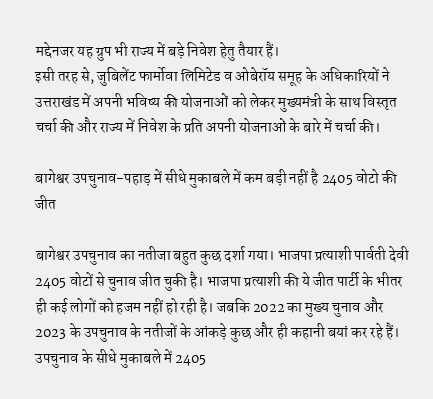मद्देनजर यह ग्रुप भी राज्य में बड़े निवेश हेतु तैयार हैं।
इसी तरह से, जुबिलेंट फार्मोवा लिमिटेड व ओबेरॉय समूह के अधिकारियों ने उत्तराखंड में अपनी भविष्य की योजनाओं को लेकर मुख्यमंत्री के साथ विस्तृत चर्चा की और राज्य में निवेश के प्रति अपनी योजनाओं के बारे में चर्चा की।

बागेश्वर उपचुनाव-पहाड़ में सीधे मुकाबले में कम बड़ी नहीं है 2405 वोटो की जीत

बागेश्वर उपचुनाव का नतीजा बहुत कुछ दर्शा गया। भाजपा प्रत्याशी पार्वती देवी 2405 वोटों से चुनाव जीत चुकी है। भाजपा प्रत्याशी की ये जीत पार्टी के भीतर ही कई लोगों को हजम नहीं हो रही है। जबकि 2022 का मुख्य चुनाव और 2023 के उपचुनाव के नतीजों के आंकड़े कुछ और ही कहानी बयां कर रहे हैं। उपचुनाव के सीधे मुकाबले में 2405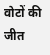वोटों की जीत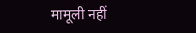मामूली नहीं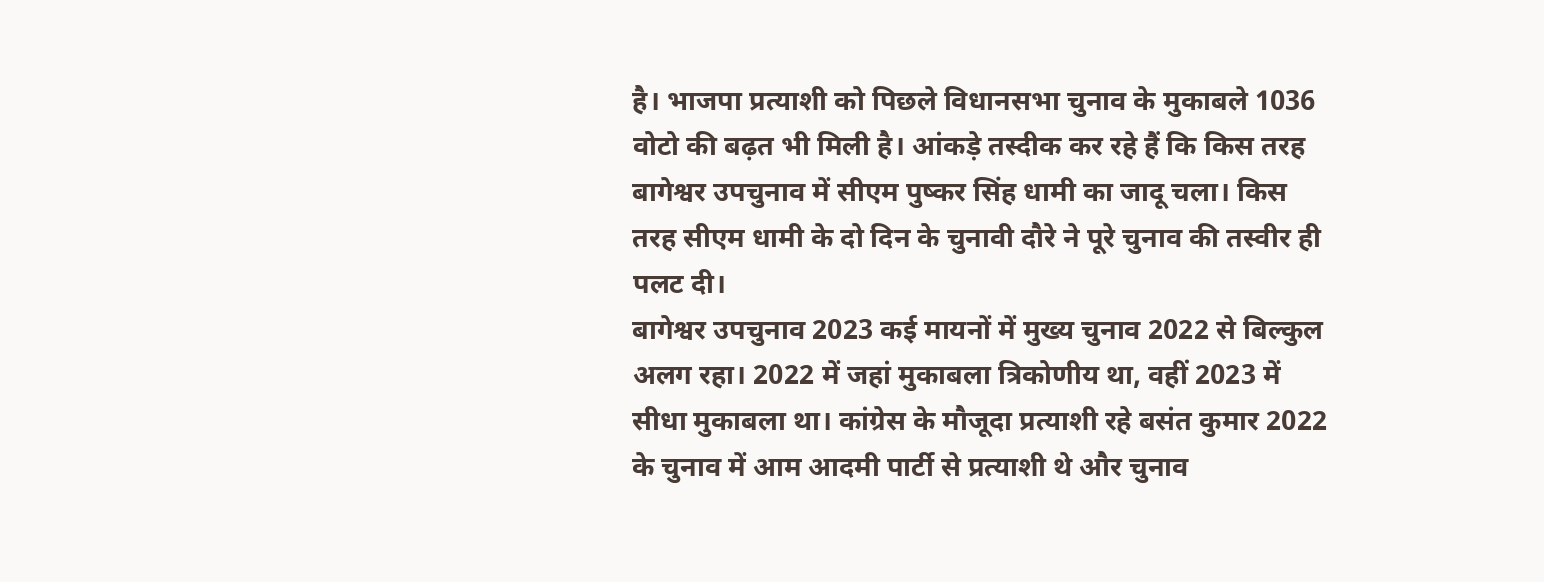है। भाजपा प्रत्याशी को पिछले विधानसभा चुनाव के मुकाबले 1036 वोटो की बढ़त भी मिली है। आंकड़े तस्दीक कर रहे हैं कि किस तरह बागेश्वर उपचुनाव में सीएम पुष्कर सिंह धामी का जादू चला। किस तरह सीएम धामी के दो दिन के चुनावी दौरे ने पूरे चुनाव की तस्वीर ही पलट दी।
बागेश्वर उपचुनाव 2023 कई मायनों में मुख्य चुनाव 2022 से बिल्कुल अलग रहा। 2022 में जहां मुकाबला त्रिकोणीय था, वहीं 2023 में सीधा मुकाबला था। कांग्रेस के मौजूदा प्रत्याशी रहे बसंत कुमार 2022 के चुनाव में आम आदमी पार्टी से प्रत्याशी थे और चुनाव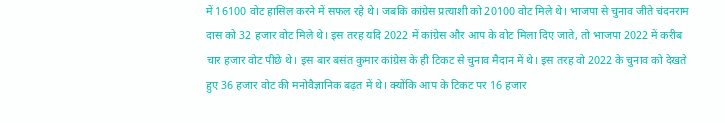में 16100 वोट हासिल करने में सफल रहे थे। जबकि कांग्रेस प्रत्याशी को 20100 वोट मिले थे। भाजपा से चुनाव जीते चंदनराम दास को 32 हजार वोट मिले थे। इस तरह यदि 2022 में कांग्रेस और आप के वोट मिला दिए जाते, तो भाजपा 2022 में करीब चार हजार वोट पीछे थे। इस बार बसंत कुमार कांग्रेस के ही टिकट से चुनाव मैदान में थे। इस तरह वो 2022 के चुनाव को देखते हुए 36 हजार वोट की मनोवैज्ञानिक बढ़त में थे। क्योंकि आप के टिकट पर 16 हजार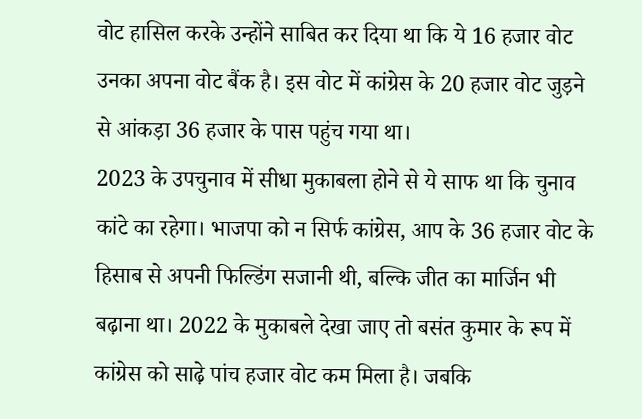वोट हासिल करके उन्होंने साबित कर दिया था कि ये 16 हजार वोट उनका अपना वोट बैंक है। इस वोट में कांग्रेस के 20 हजार वोट जुड़ने से आंकड़ा 36 हजार के पास पहुंच गया था।
2023 के उपचुनाव में सीधा मुकाबला होने से ये साफ था कि चुनाव कांटे का रहेगा। भाजपा को न सिर्फ कांग्रेस, आप के 36 हजार वोट के हिसाब से अपनी फिल्डिंग सजानी थी, बल्कि जीत का मार्जिन भी बढ़ाना था। 2022 के मुकाबले देखा जाए तो बसंत कुमार के रूप में कांग्रेस को साढ़े पांच हजार वोट कम मिला है। जबकि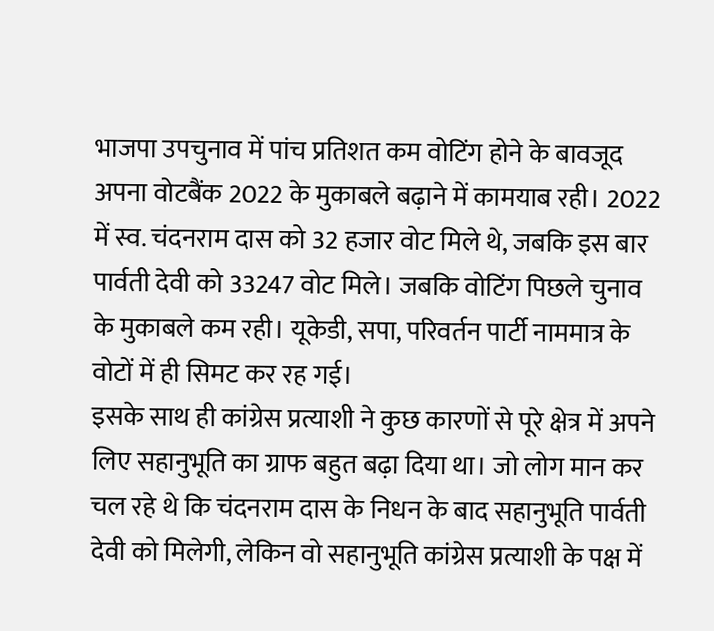भाजपा उपचुनाव में पांच प्रतिशत कम वोटिंग होने के बावजूद अपना वोटबैंक 2022 के मुकाबले बढ़ाने में कामयाब रही। 2022 में स्व. चंदनराम दास को 32 हजार वोट मिले थे, जबकि इस बार पार्वती देवी को 33247 वोट मिले। जबकि वोटिंग पिछले चुनाव के मुकाबले कम रही। यूकेडी, सपा, परिवर्तन पार्टी नाममात्र के वोटों में ही सिमट कर रह गई।
इसके साथ ही कांग्रेस प्रत्याशी ने कुछ कारणों से पूरे क्षेत्र में अपने लिए सहानुभूति का ग्राफ बहुत बढ़ा दिया था। जो लोग मान कर चल रहे थे कि चंदनराम दास के निधन के बाद सहानुभूति पार्वती देवी को मिलेगी, लेकिन वो सहानुभूति कांग्रेस प्रत्याशी के पक्ष में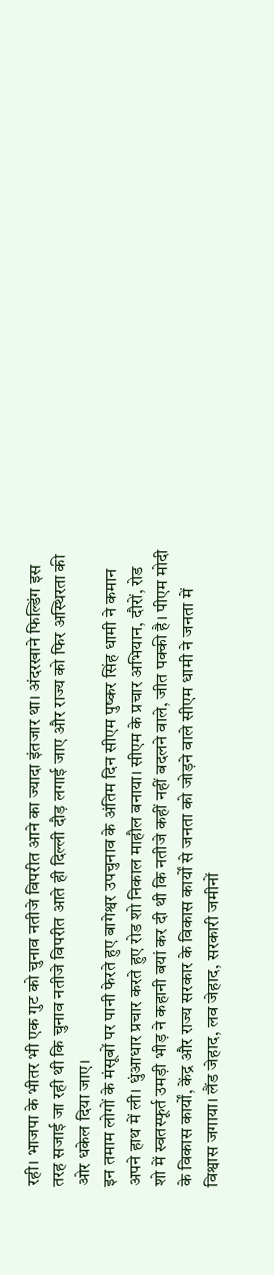रही। भाजपा के भीतर भी एक गुट को चुनाव नतीजे विपरीत आने का ज्यादा इंतजार था। अंदरखाने फिल्डिंग इस तरह सजाई जा रही थी कि चुनाव नतीजे विपरीत आते ही दिल्ली दौड़ लगाई जाए और राज्य को फिर अस्थिरता की ओर धकेल दिया जाए।
इन तमाम लोगों के मंसूबों पर पानी फेरते हुए बागेश्वर उपचुनाव के अंतिम दिन सीएम पुष्कर सिंह धामी ने कमान अपने हाथ में ली। धुंआधार प्रचार करते हुए रोड शो निकाल माहौल बनाया। सीएम के प्रचार अभियान, दौरों, रोड शो में स्वतस्फूर्त उमड़ी भीड़ ने कहानी बयां कर दी थी कि नतीजे कहीं नहीं बदलने वाले, जीत पक्की है। पीएम मोदी के विकास कार्यों, केंद्र और राज्य सरकार के विकास कार्यों से जनता को जोड़ने वाले सीएम धामी ने जनता में विश्वास जगाया। लैंड जेहाद, लव जेहाद, सरकारी जमीनों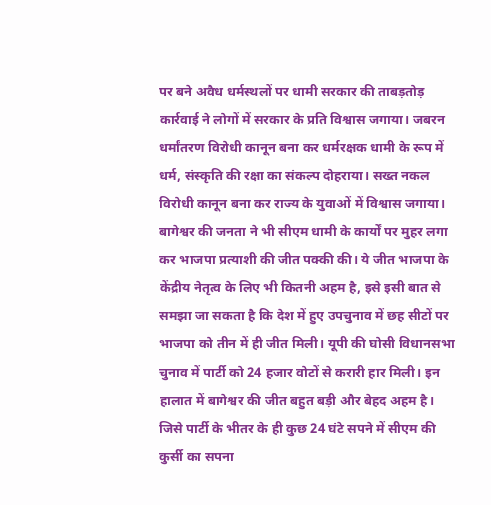पर बने अवैध धर्मस्थलों पर धामी सरकार की ताबड़तोड़ कार्रवाई ने लोगों में सरकार के प्रति विश्वास जगाया। जबरन धर्मांतरण विरोधी कानून बना कर धर्मरक्षक धामी के रूप में धर्म, संस्कृति की रक्षा का संकल्प दोहराया। सख्त नकल विरोधी कानून बना कर राज्य के युवाओं में विश्वास जगाया।
बागेश्वर की जनता ने भी सीएम धामी के कार्यों पर मुहर लगा कर भाजपा प्रत्याशी की जीत पक्की की। ये जीत भाजपा के केंद्रीय नेतृत्व के लिए भी कितनी अहम है, इसे इसी बात से समझा जा सकता है कि देश में हुए उपचुनाव में छह सीटों पर भाजपा को तीन में ही जीत मिली। यूपी की घोसी विधानसभा चुनाव में पार्टी को 24 हजार वोटों से करारी हार मिली। इन हालात में बागेश्वर की जीत बहुत बड़ी और बेहद अहम है। जिसे पार्टी के भीतर के ही कुछ 24 घंटे सपने में सीएम की कुर्सी का सपना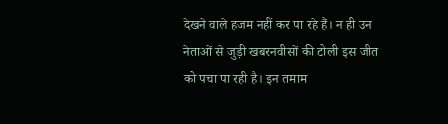देखने वाले हजम नहीं कर पा रहे हैं। न ही उन नेताओं से जुड़ी खबरनवीसों की टोली इस जीत को पचा पा रही है। इन तमाम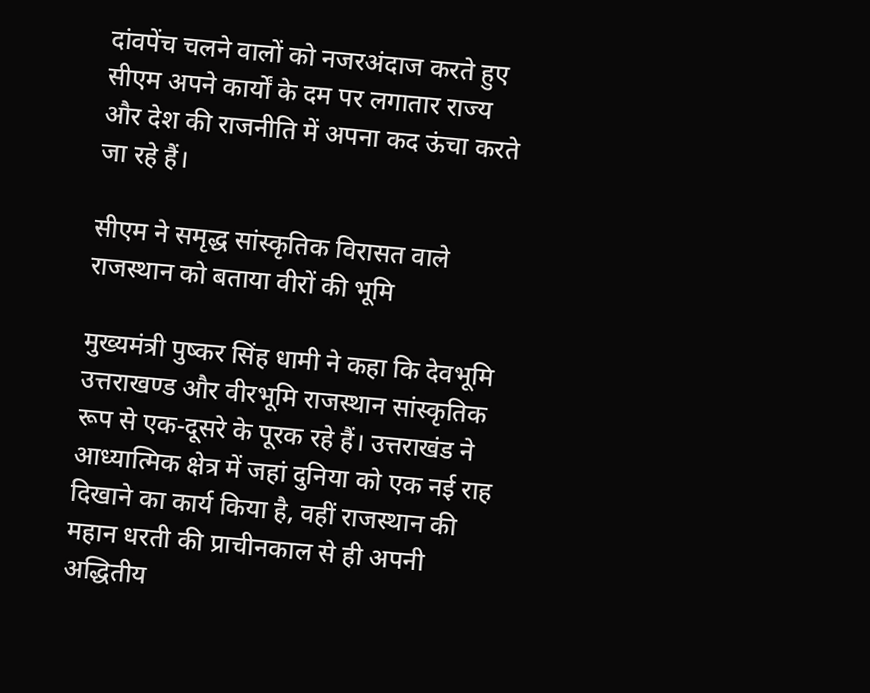दांवपेंच चलने वालों को नजरअंदाज करते हुए सीएम अपने कार्यों के दम पर लगातार राज्य और देश की राजनीति में अपना कद ऊंचा करते जा रहे हैं।

सीएम ने समृद्ध सांस्कृतिक विरासत वाले राजस्थान को बताया वीरों की भूमि

मुख्यमंत्री पुष्कर सिंह धामी ने कहा कि देवभूमि उत्तराखण्ड और वीरभूमि राजस्थान सांस्कृतिक रूप से एक-दूसरे के पूरक रहे हैं। उत्तराखंड ने आध्यात्मिक क्षेत्र में जहां दुनिया को एक नई राह दिखाने का कार्य किया है, वहीं राजस्थान की महान धरती की प्राचीनकाल से ही अपनी अद्धितीय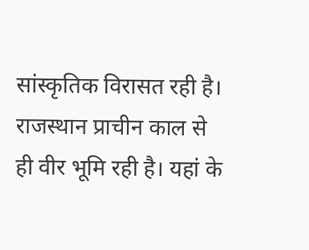सांस्कृतिक विरासत रही है। राजस्थान प्राचीन काल से ही वीर भूमि रही है। यहां के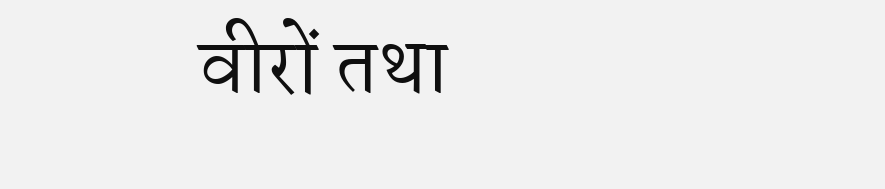वीरों तथा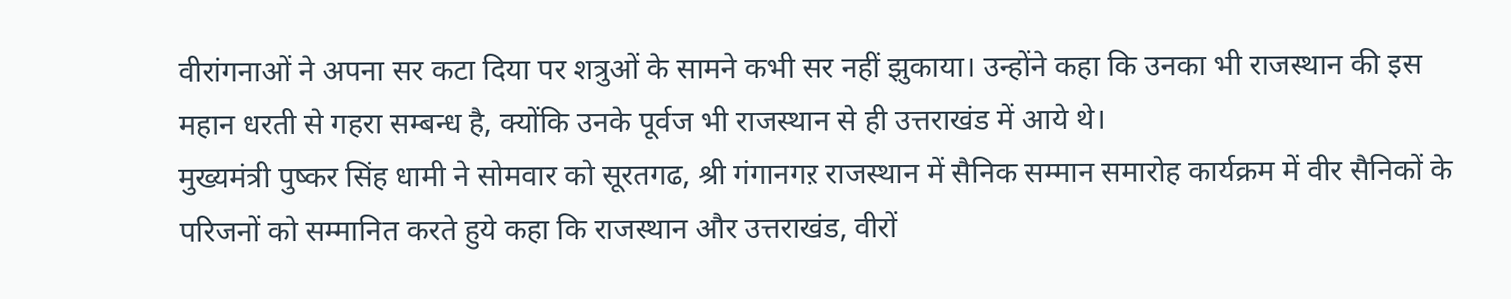वीरांगनाओं ने अपना सर कटा दिया पर शत्रुओं के सामने कभी सर नहीं झुकाया। उन्होंने कहा कि उनका भी राजस्थान की इस महान धरती से गहरा सम्बन्ध है, क्योंकि उनके पूर्वज भी राजस्थान से ही उत्तराखंड में आये थे।
मुख्यमंत्री पुष्कर सिंह धामी ने सोमवार को सूरतगढ, श्री गंगानगऱ राजस्थान में सैनिक सम्मान समारोह कार्यक्रम में वीर सैनिकों के परिजनों को सम्मानित करते हुये कहा कि राजस्थान और उत्तराखंड, वीरों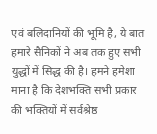एवं बलिदानियों की भूमि है, ये बात हमारे सैनिकों ने अब तक हुए सभी युद्धों में सिद्ध की है। हमने हमेशा माना है कि देशभक्ति सभी प्रकार की भक्तियों में सर्वश्रेष्ठ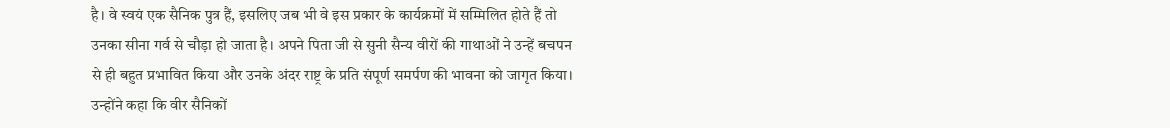है। वे स्वयं एक सैनिक पुत्र हैं, इसलिए जब भी वे इस प्रकार के कार्यक्रमों में सम्मिलित होते हैं तो उनका सीना गर्व से चौड़ा हो जाता है। अपने पिता जी से सुनी सैन्य वीरों की गाथाओं ने उन्हें बचपन से ही बहुत प्रभावित किया और उनके अंदर राष्ट्र के प्रति संपूर्ण समर्पण की भावना को जागृत किया। उन्होंने कहा कि वीर सैनिकों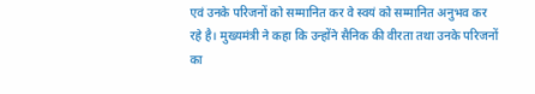एवं उनके परिजनों को सम्मानित कर वे स्वयं को सम्मानित अनुभव कर रहे है। मुख्यमंत्री ने कहा कि उन्होंने सैनिक की वीरता तथा उनके परिजनों का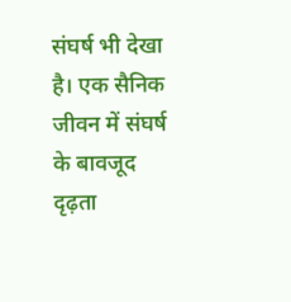संघर्ष भी देखा है। एक सैनिक जीवन में संघर्ष के बावजूद दृढ़ता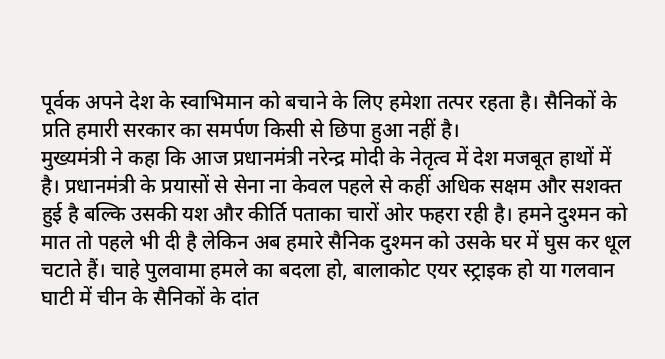पूर्वक अपने देश के स्वाभिमान को बचाने के लिए हमेशा तत्पर रहता है। सैनिकों के प्रति हमारी सरकार का समर्पण किसी से छिपा हुआ नहीं है।
मुख्यमंत्री ने कहा कि आज प्रधानमंत्री नरेन्द्र मोदी के नेतृत्व में देश मजबूत हाथों में है। प्रधानमंत्री के प्रयासों से सेना ना केवल पहले से कहीं अधिक सक्षम और सशक्त हुई है बल्कि उसकी यश और कीर्ति पताका चारों ओर फहरा रही है। हमने दुश्मन को मात तो पहले भी दी है लेकिन अब हमारे सैनिक दुश्मन को उसके घर में घुस कर धूल चटाते हैं। चाहे पुलवामा हमले का बदला हो, बालाकोट एयर स्ट्राइक हो या गलवान घाटी में चीन के सैनिकों के दांत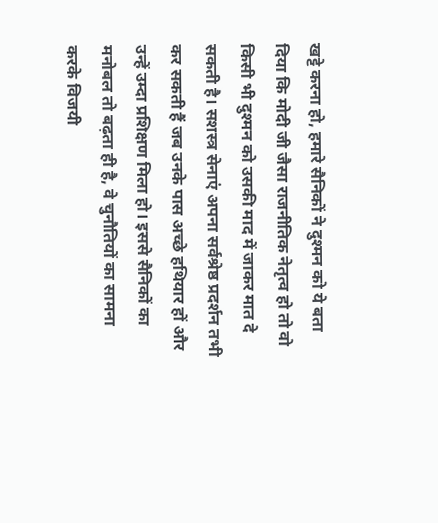खट्टे करना हो, हमारे सैनिकों ने दुश्मन को ये बता दिया कि मोदी जी जैसा राजनीतिक नेतृत्व हो तो वो किसी भी दुश्मन को उसकी माद में जाकर मात दे सकती है। सशस्त्र सेनाएं अपना सर्वश्रेष्ठ प्रदर्शन तभी कर सकती हैं जब उनके पास अच्छे हथियार हों और उन्हें उम्दा प्रशिक्षण मिला हो। इससे सैनिकों का मनोबल तो बढ़ता ही है, वे चुनौतियों का सामना करके विजयी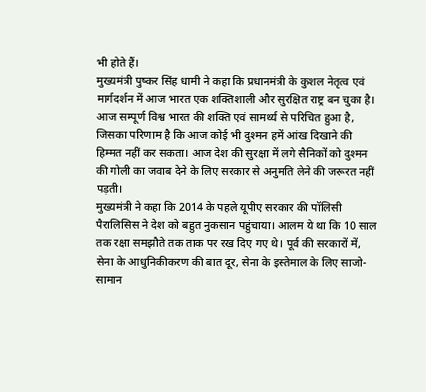भी होते हैं।
मुख्यमंत्री पुष्कर सिंह धामी ने कहा कि प्रधानमंत्री के कुशल नेतृत्व एवं मार्गदर्शन में आज भारत एक शक्तिशाली और सुरक्षित राष्ट्र बन चुका है। आज सम्पूर्ण विश्व भारत की शक्ति एवं सामर्थ्य से परिचित हुआ है, जिसका परिणाम है कि आज कोई भी दुश्मन हमें आंख दिखाने की हिम्मत नहीं कर सकता। आज देश की सुरक्षा में लगे सैनिकों को दुश्मन की गोली का जवाब देने के लिए सरकार से अनुमति लेने की जरूरत नहीं पड़ती।
मुख्यमंत्री ने कहा कि 2014 के पहले यूपीए सरकार की पॉलिसी पैरालिसिस ने देश को बहुत नुकसान पहुंचाया। आलम ये था कि 10 साल तक रक्षा समझौते तक ताक पर रख दिए गए थे। पूर्व की सरकारों में, सेना के आधुनिकीकरण की बात दूर, सेना के इस्तेमाल के लिए साजो-सामान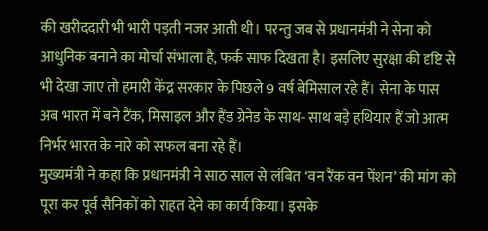की खरीददारी भी भारी पड़ती नजर आती थी। परन्तु जब से प्रधानमंत्री ने सेना को आधुनिक बनाने का मोर्चा संभाला है, फर्क साफ दिखता है। इसलिए सुरक्षा की दृष्टि से भी देखा जाए तो हमारी केंद्र सरकार के पिछले 9 वर्ष बेमिसाल रहे हैं। सेना के पास अब भारत में बने टैंक, मिसाइल और हैंड ग्रेनेड के साथ- साथ बड़े हथियार हैं जो आत्म निर्भर भारत के नारे को सफल बना रहे हैं।
मुख्यमंत्री ने कहा कि प्रधानमंत्री ने साठ साल से लंबित ‘वन रैंक वन पेंशन’ की मांग को पूरा कर पूर्व सैनिकों को राहत देने का कार्य किया। इसके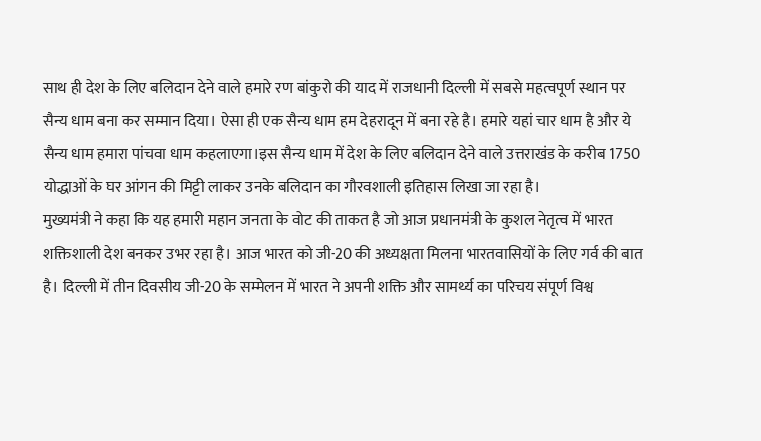साथ ही देश के लिए बलिदान देने वाले हमारे रण बांकुरो की याद में राजधानी दिल्ली में सबसे महत्वपूर्ण स्थान पर सैन्य धाम बना कर सम्मान दिया। ऐसा ही एक सैन्य धाम हम देहरादून में बना रहे है। हमारे यहां चार धाम है और ये सैन्य धाम हमारा पांचवा धाम कहलाएगा।इस सैन्य धाम में देश के लिए बलिदान देने वाले उत्तराखंड के करीब 1750 योद्धाओं के घर आंगन की मिट्टी लाकर उनके बलिदान का गौरवशाली इतिहास लिखा जा रहा है।
मुख्यमंत्री ने कहा कि यह हमारी महान जनता के वोट की ताकत है जो आज प्रधानमंत्री के कुशल नेतृत्व में भारत शक्तिशाली देश बनकर उभर रहा है। आज भारत को जी-20 की अध्यक्षता मिलना भारतवासियों के लिए गर्व की बात है। दिल्ली में तीन दिवसीय जी-20 के सम्मेलन में भारत ने अपनी शक्ति और सामर्थ्य का परिचय संपूर्ण विश्व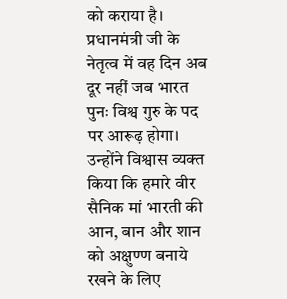को कराया है। प्रधानमंत्री जी के नेतृत्व में वह दिन अब दूर नहीं जब भारत पुनः विश्व गुरु के पद पर आरूढ़ होगा। उन्होंने विश्वास व्यक्त किया कि हमारे वीर सैनिक मां भारती की आन, बान और शान को अक्षुण्ण बनाये रखने के लिए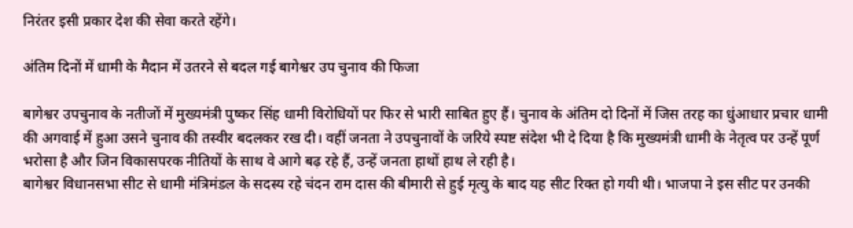निरंतर इसी प्रकार देश की सेवा करते रहेंगे।

अंतिम दिनों में धामी के मैदान में उतरने से बदल गई बागेश्वर उप चुनाव की फिजा

बागेश्वर उपचुनाव के नतीजों में मुख्यमंत्री पुष्कर सिंह धामी विरोधियों पर फिर से भारी साबित हुए हैं। चुनाव के अंतिम दो दिनों में जिस तरह का धुंआधार प्रचार धामी की अगवाई में हुआ उसने चुनाव की तस्वीर बदलकर रख दी। वहीं जनता ने उपचुनावों के जरिये स्पष्ट संदेश भी दे दिया है कि मुख्यमंत्री धामी के नेतृत्व पर उन्हें पूर्ण भरोसा है और जिन विकासपरक नीतियों के साथ वे आगे बढ़ रहे हैं, उन्हें जनता हाथों हाथ ले रही है।
बागेश्वर विधानसभा सीट से धामी मंत्रिमंडल के सदस्य रहे चंदन राम दास की बीमारी से हुई मृत्यु के बाद यह सीट रिक्त हो गयी थी। भाजपा ने इस सीट पर उनकी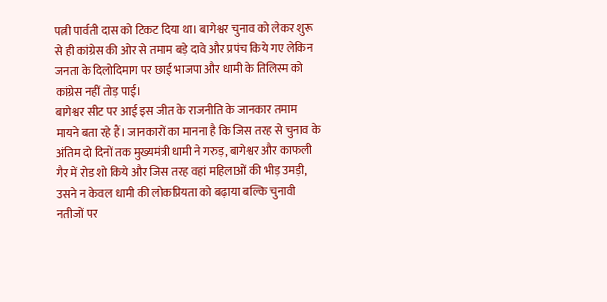पत्नी पार्वती दास को टिकट दिया था। बागेश्वर चुनाव को लेकर शुरू से ही कांग्रेस की ओर से तमाम बड़े दावे और प्रपंच किये गए लेकिन जनता के दिलोदिमाग पर छाई भाजपा और धामी के तिलिस्म को कांग्रेस नहीं तोड़ पाई।
बागेश्वर सीट पर आई इस जीत के राजनीति के जानकार तमाम मायने बता रहे हैं। जानकारों का मानना है कि जिस तरह से चुनाव के अंतिम दो दिनों तक मुख्यमंत्री धामी ने गरुड़, बागेश्वर और काफली गैर में रोड शो किये और जिस तरह वहां महिलाओं की भीड़ उमड़ी, उसने न केवल धामी की लोकप्रियता को बढ़ाया बल्कि चुनावी नतीजों पर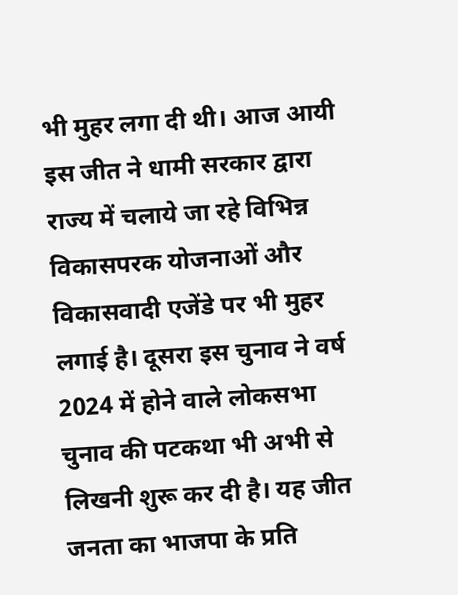भी मुहर लगा दी थी। आज आयी इस जीत ने धामी सरकार द्वारा राज्य में चलाये जा रहे विभिन्न विकासपरक योजनाओं और विकासवादी एजेंडे पर भी मुहर लगाई है। दूसरा इस चुनाव ने वर्ष 2024 में होने वाले लोकसभा चुनाव की पटकथा भी अभी से लिखनी शुरू कर दी है। यह जीत जनता का भाजपा के प्रति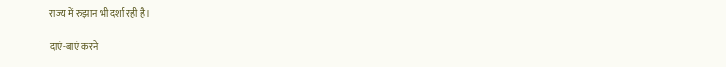राज्य में रुझान भी दर्शा रही है।

दाएं-बाएं करने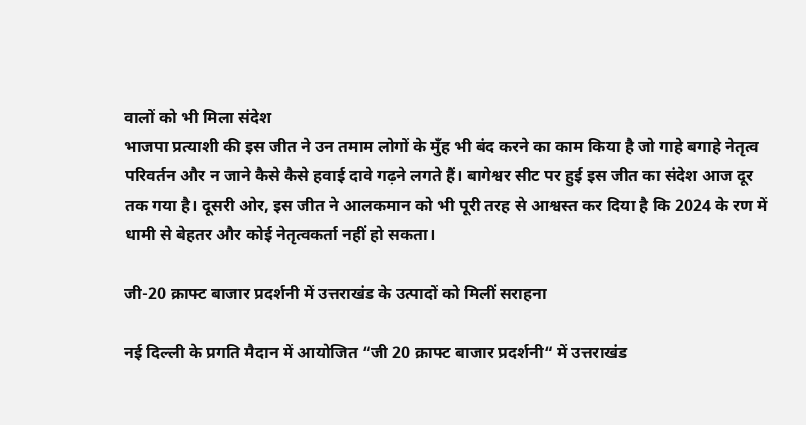वालों को भी मिला संदेश
भाजपा प्रत्याशी की इस जीत ने उन तमाम लोगों के मुँह भी बंद करने का काम किया है जो गाहे बगाहे नेतृत्व परिवर्तन और न जाने कैसे कैसे हवाई दावे गढ़ने लगते हैं। बागेश्वर सीट पर हुई इस जीत का संदेश आज दूर तक गया है। दूसरी ओर, इस जीत ने आलकमान को भी पूरी तरह से आश्वस्त कर दिया है कि 2024 के रण में धामी से बेहतर और कोई नेतृत्वकर्ता नहीं हो सकता।

जी-20 क्राफ्ट बाजार प्रदर्शनी में उत्तराखंड के उत्पादों को मिलीं सराहना

नई दिल्ली के प्रगति मैदान में आयोजित “जी 20 क्राफ्ट बाजार प्रदर्शनी“ में उत्तराखंड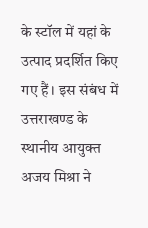के स्टॉल में यहां के उत्पाद प्रदर्शित किए गए हैं। इस संबंध में उत्तराखण्ड के स्थानीय आयुक्त अजय मिश्रा ने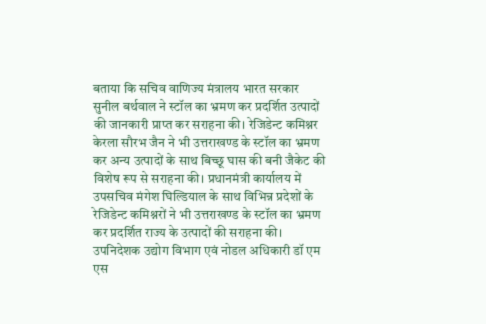बताया कि सचिव वाणिज्य मंत्रालय भारत सरकार सुनील बर्थवाल ने स्टॉल का भ्रमण कर प्रदर्शित उत्पादों की जानकारी प्राप्त कर सराहना की। रेजिडेन्ट कमिश्नर केरला सौरभ जैन ने भी उत्तराखण्ड के स्टॉल का भ्रमण कर अन्य उत्पादों के साथ बिच्छू घास की बनी जैकेट की विशेष रूप से सराहना की। प्रधानमंत्री कार्यालय में उपसचिव मंगेश घिल्डियाल के साथ विभिन्न प्रदेशों के रेजिडेन्ट कमिश्नरों ने भी उत्तराखण्ड के स्टॉल का भ्रमण कर प्रदर्शित राज्य के उत्पादों की सराहना की।
उपनिदेशक उद्योग विभाग एवं नोडल अधिकारी डॉ एम एस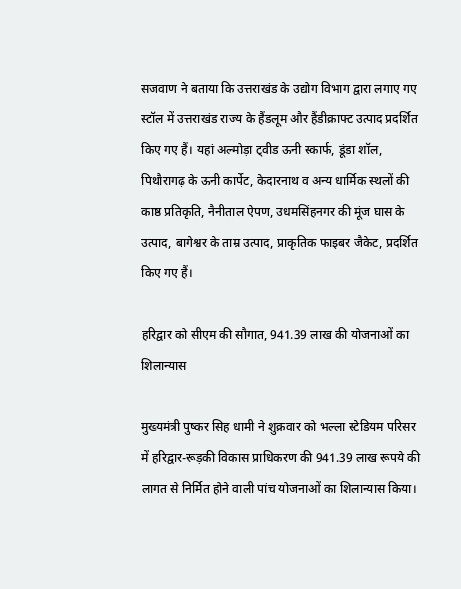सजवाण ने बताया कि उत्तराखंड के उद्योग विभाग द्वारा लगाए गए स्टॉल में उत्तराखंड राज्य के हैंडलूम और हैंडीक्राफ्ट उत्पाद प्रदर्शित किए गए हैं। यहां अल्मोड़ा ट्वीड ऊनी स्कार्फ, डूंडा शॉल, पिथौरागढ़ के ऊनी कार्पेट, केदारनाथ व अन्य धार्मिक स्थलों की काष्ठ प्रतिकृति, नैनीताल ऐपण, उधमसिंहनगर की मूंज घास के उत्पाद, बागेश्वर के ताम्र उत्पाद, प्राकृतिक फाइबर जैकेट, प्रदर्शित किए गए हैं।

हरिद्वार को सीएम की सौगात, 941.39 लाख की योजनाओं का शिलान्यास

मुख्यमंत्री पुष्कर सिह धामी ने शुक्रवार को भल्ला स्टेडियम परिसर में हरिद्वार-रूड़की विकास प्राधिकरण की 941.39 लाख रूपये की लागत से निर्मित होने वाली पांच योजनाओं का शिलान्यास किया।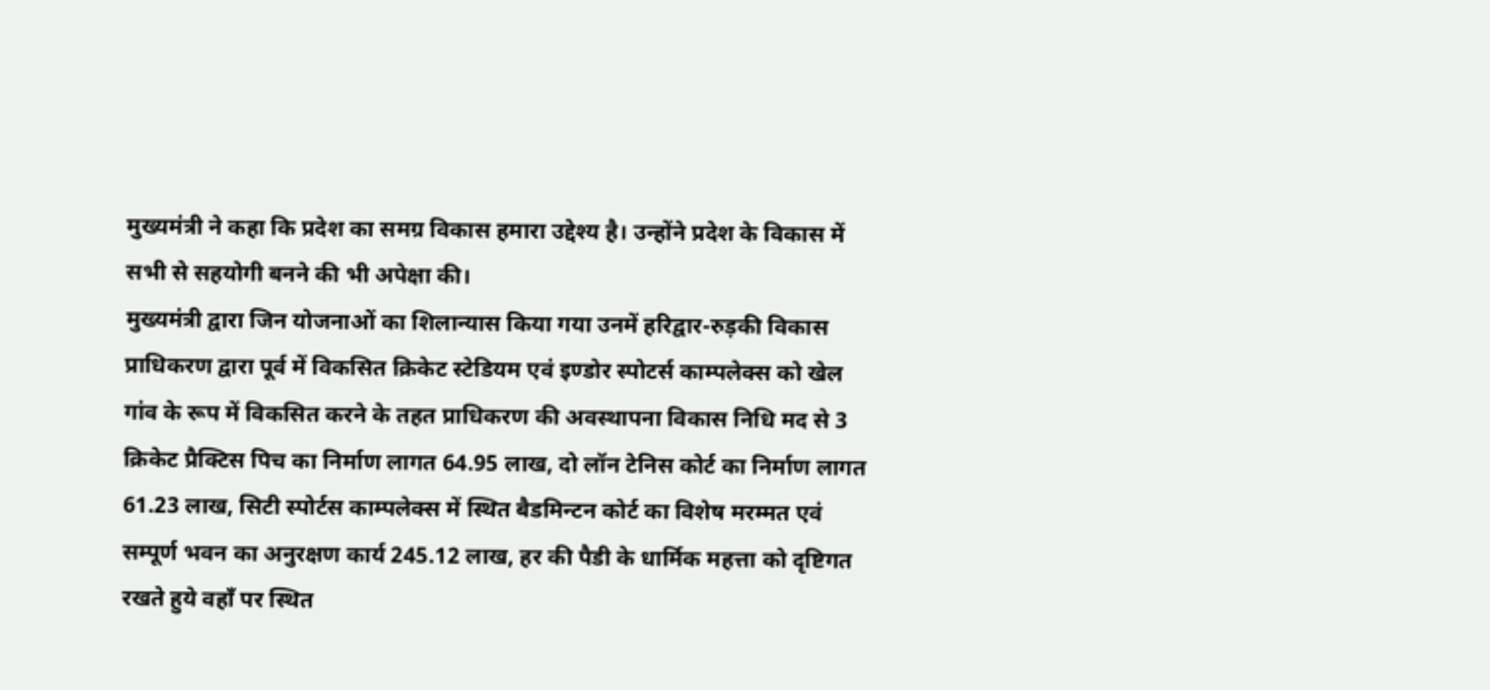मुख्यमंत्री ने कहा कि प्रदेश का समग्र विकास हमारा उद्देश्य है। उन्होंने प्रदेश के विकास में सभी से सहयोगी बनने की भी अपेक्षा की।
मुख्यमंत्री द्वारा जिन योजनाओं का शिलान्यास किया गया उनमें हरिद्वार-रुड़की विकास प्राधिकरण द्वारा पूर्व में विकसित क्रिकेट स्टेडियम एवं इण्डोर स्पोटर्स काम्पलेक्स को खेल गांव के रूप में विकसित करने के तहत प्राधिकरण की अवस्थापना विकास निधि मद से 3 क्रिकेट प्रैक्टिस पिच का निर्माण लागत 64.95 लाख, दो लॉन टेनिस कोर्ट का निर्माण लागत 61.23 लाख, सिटी स्पोर्टस काम्पलेक्स में स्थित बैडमिन्टन कोर्ट का विशेष मरम्मत एवं सम्पूर्ण भवन का अनुरक्षण कार्य 245.12 लाख, हर की पैडी के धार्मिक महत्ता को दृष्टिगत रखते हुये वहाँ पर स्थित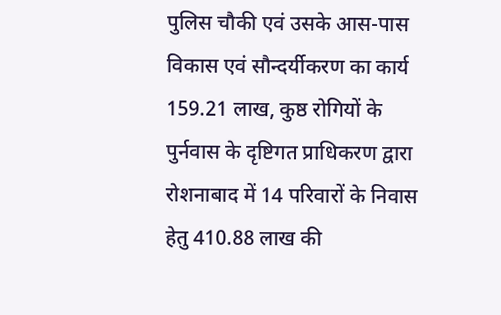पुलिस चौकी एवं उसके आस-पास विकास एवं सौन्दर्यीकरण का कार्य 159.21 लाख, कुष्ठ रोगियों के पुर्नवास के दृष्टिगत प्राधिकरण द्वारा रोशनाबाद में 14 परिवारों के निवास हेतु 410.88 लाख की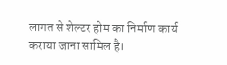लागत से शेल्टर होम का निर्माण कार्य कराया जाना सामिल है।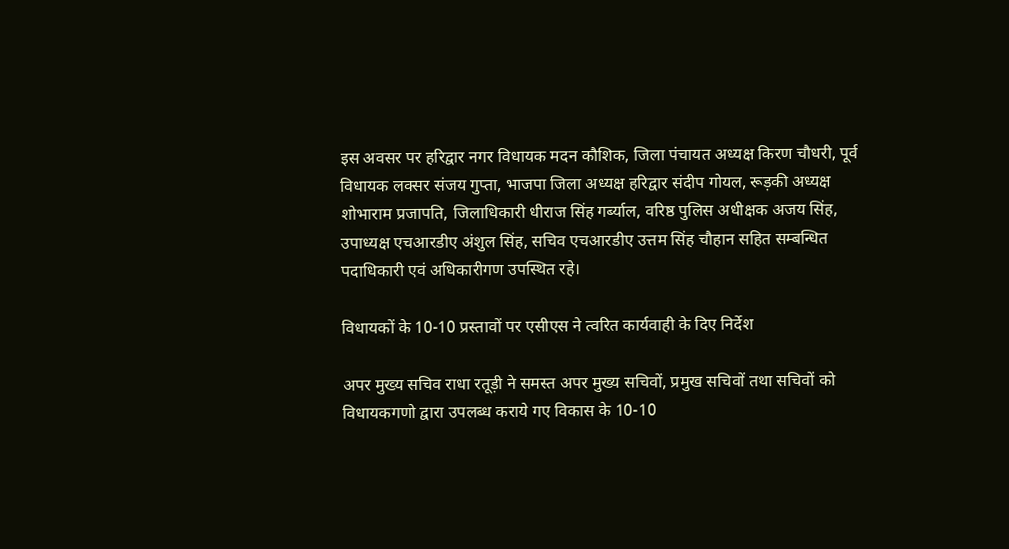इस अवसर पर हरिद्वार नगर विधायक मदन कौशिक, जिला पंचायत अध्यक्ष किरण चौधरी, पूर्व विधायक लक्सर संजय गुप्ता, भाजपा जिला अध्यक्ष हरिद्वार संदीप गोयल, रूड़की अध्यक्ष शोभाराम प्रजापति, जिलाधिकारी धीराज सिंह गर्ब्याल, वरिष्ठ पुलिस अधीक्षक अजय सिंह, उपाध्यक्ष एचआरडीए अंशुल सिंह, सचिव एचआरडीए उत्तम सिंह चौहान सहित सम्बन्धित पदाधिकारी एवं अधिकारीगण उपस्थित रहे।

विधायकों के 10-10 प्रस्तावों पर एसीएस ने त्वरित कार्यवाही के दिए निर्देश

अपर मुख्य सचिव राधा रतूड़ी ने समस्त अपर मुख्य सचिवों, प्रमुख सचिवों तथा सचिवों को विधायकगणो द्वारा उपलब्ध कराये गए विकास के 10-10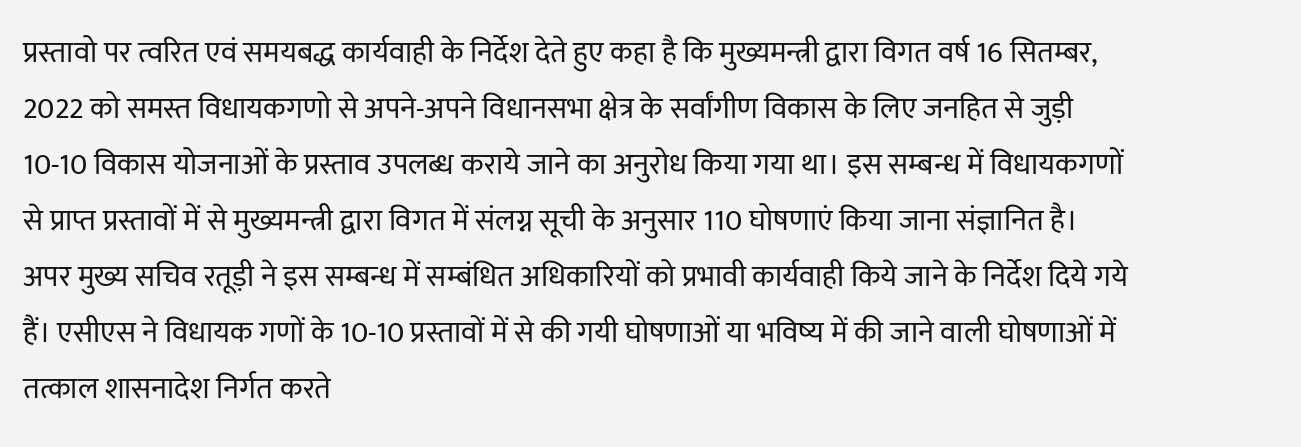प्रस्तावो पर त्वरित एवं समयबद्ध कार्यवाही के निर्देश देते हुए कहा है कि मुख्यमन्त्री द्वारा विगत वर्ष 16 सितम्बर, 2022 को समस्त विधायकगणो से अपने-अपने विधानसभा क्षेत्र के सर्वांगीण विकास के लिए जनहित से जुड़ी 10-10 विकास योजनाओं के प्रस्ताव उपलब्ध कराये जाने का अनुरोध किया गया था। इस सम्बन्ध में विधायकगणों से प्राप्त प्रस्तावों में से मुख्यमन्त्री द्वारा विगत में संलग्न सूची के अनुसार 110 घोषणाएं किया जाना संज्ञानित है।
अपर मुख्य सचिव रतूड़ी ने इस सम्बन्ध में सम्बंधित अधिकारियों को प्रभावी कार्यवाही किये जाने के निर्देश दिये गये हैं। एसीएस ने विधायक गणों के 10-10 प्रस्तावों में से की गयी घोषणाओं या भविष्य में की जाने वाली घोषणाओं में तत्काल शासनादेश निर्गत करते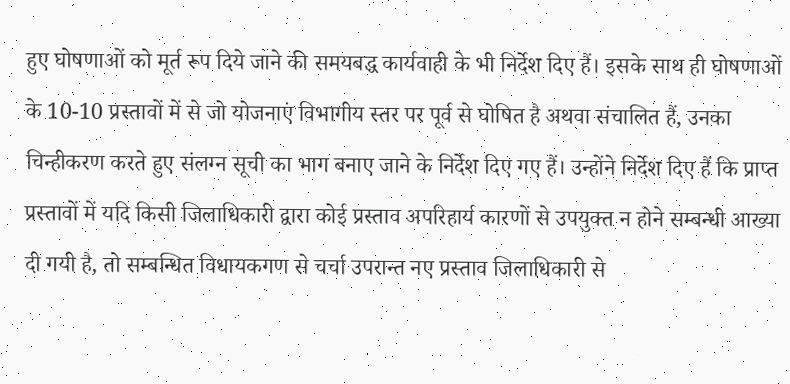हुए घोषणाओं को मूर्त रूप दिये जाने की समयबद्ध कार्यवाही के भी निर्देश दिए हैं। इसके साथ ही घोषणाओं के 10-10 प्रस्तावों में से जो योजनाएं विभागीय स्तर पर पूर्व से घोषित है अथवा संचालित हैं, उनका चिन्हीकरण करते हुए संलग्न सूची का भाग बनाए जाने के निर्देश दिए गए हैं। उन्होंने निर्देश दिए हैं कि प्राप्त प्रस्तावों में यदि किसी जिलाधिकारी द्वारा कोई प्रस्ताव अपरिहार्य कारणों से उपयुक्त न होने सम्बन्धी आख्या दी गयी है, तो सम्बन्धित विधायकगण से चर्चा उपरान्त नए प्रस्ताव जिलाधिकारी से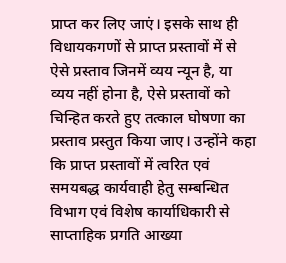प्राप्त कर लिए जाएं। इसके साथ ही विधायकगणों से प्राप्त प्रस्तावों में से ऐसे प्रस्ताव जिनमें व्यय न्यून है, या व्यय नहीं होना है, ऐसे प्रस्तावों को चिन्हित करते हुए तत्काल घोषणा का प्रस्ताव प्रस्तुत किया जाए। उन्होंने कहा कि प्राप्त प्रस्तावों में त्वरित एवं समयबद्ध कार्यवाही हेतु सम्बन्धित विभाग एवं विशेष कार्याधिकारी से साप्ताहिक प्रगति आख्या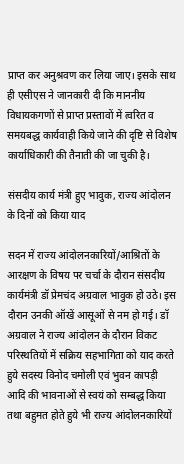प्राप्त कर अनुश्रवण कर लिया जाए। इसके साथ ही एसीएस ने जानकारी दी कि माननीय विधायकगणों से प्राप्त प्रस्तावों में त्वरित व समयबद्ध कार्यवाही किये जाने की दृष्टि से विशेष कार्याधिकारी की तैनाती की जा चुकी है।

संसदीय कार्य मंत्री हुए भावुक, राज्य आंदोलन के दिनों को किया याद

सदन में राज्य आंदोलनकारियों/आश्रितों के आरक्षण के विषय पर चर्चा के दौरान संसदीय कार्यमंत्री डॉ प्रेमचंद अग्रवाल भावुक हो उठे। इस दौरान उनकी ऑखें आसूओं से नम हो गई। डॉ अग्रवाल ने राज्य आंदोलन के दौरान विकट परिस्थतियों में सक्रिय सहभागिता को याद करते हुये सदस्य विनोद चमोली एवं भुवन कापड़ी आदि की भावनाओं से स्वयं को सम्बद्ध किया तथा बहुमत होते हुये भी राज्य आंदोलनकारियों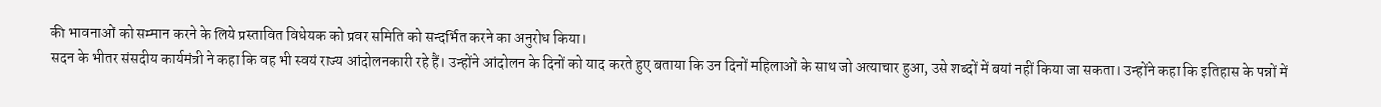की भावनाओं को सम्मान करने के लिये प्रस्तावित विधेयक को प्रवर समिति को सन्दर्भित करने का अनुरोध किया।
सदन के भीतर संसदीय कार्यमंत्री ने कहा कि वह भी स्वयं राज्य आंदोलनकारी रहे हैं। उन्होंने आंदोलन के दिनों को याद करते हुए बताया कि उन दिनों महिलाओं के साथ जो अत्याचार हुआ, उसे शब्दों में बयां नहीं किया जा सकता। उन्होंने कहा कि इतिहास के पन्नों में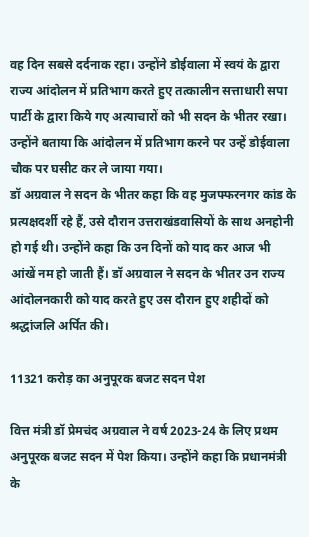वह दिन सबसे दर्दनाक रहा। उन्होंने डोईवाला में स्वयं के द्वारा राज्य आंदोलन में प्रतिभाग करते हुए तत्कालीन सत्ताधारी सपा पार्टी के द्वारा किये गए अत्याचारों को भी सदन के भीतर रखा। उन्होंने बताया कि आंदोलन में प्रतिभाग करने पर उन्हें डोईवाला चौक पर घसीट कर ले जाया गया।
डॉ अग्रवाल ने सदन के भीतर कहा कि वह मुजफ्फरनगर कांड के प्रत्यक्षदर्शी रहे हैं, उसे दौरान उत्तराखंडवासियों के साथ अनहोनी हो गई थी। उन्होंने कहा कि उन दिनों को याद कर आज भी आंखें नम हो जाती हैं। डॉ अग्रवाल ने सदन के भीतर उन राज्य आंदोलनकारी को याद करते हुए उस दौरान हुए शहीदों को श्रद्धांजलि अर्पित की।

11321 करोड़ का अनुपूरक बजट सदन पेश

वित्त मंत्री डॉ प्रेमचंद अग्रवाल ने वर्ष 2023-24 के लिए प्रथम अनुपूरक बजट सदन में पेश किया। उन्होंने कहा कि प्रधानमंत्री के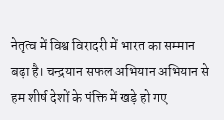नेतृत्व में विश्व विरादरी में भारत का सम्मान बढ़ा है। चन्द्रयान सफल अभियान अभियान से हम शीर्ष देशों के पंक्ति में खड़े हो गए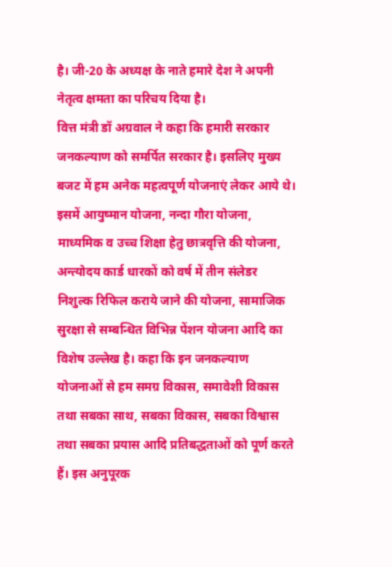है। जी-20 के अध्यक्ष के नाते हमारे देश ने अपनी नेतृत्व क्षमता का परिचय दिया है।
वित्त मंत्री डॉ अग्रवाल ने कहा कि हमारी सरकार जनकल्याण को समर्पित सरकार है। इसलिए मुख्य बजट में हम अनेक महत्वपूर्ण योजनाएं लेकर आये थे। इसमें आयुष्मान योजना, नन्दा गौरा योजना, माध्यमिक व उच्च शिक्षा हेतु छात्रवृत्ति की योजना, अन्त्योदय कार्ड धारकों को वर्ष में तीन संलेडर निशुल्क रिफिल कराये जाने की योजना, सामाजिक सुरक्षा से सम्बन्धित विभिन्न पेंशन योजना आदि का विशेष उल्लेख है। कहा कि इन जनकल्याण योजनाओं से हम समग्र विकास, समावेशी विकास तथा सबका साथ, सबका विकास, सबका विश्वास तथा सबका प्रयास आदि प्रतिबद्धताओं को पूर्ण करते हैं। इस अनुपूरक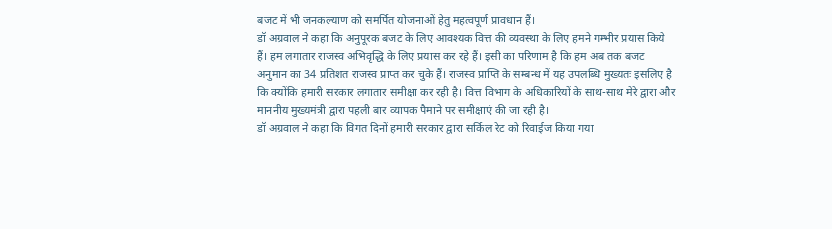बजट में भी जनकल्याण को समर्पित योजनाओं हेतु महत्वपूर्ण प्रावधान हैं।
डॉ अग्रवाल ने कहा कि अनुपूरक बजट के लिए आवश्यक वित्त की व्यवस्था के लिए हमने गम्भीर प्रयास किये हैं। हम लगातार राजस्व अभिवृद्धि के लिए प्रयास कर रहे हैं। इसी का परिणाम है कि हम अब तक बजट अनुमान का 34 प्रतिशत राजस्व प्राप्त कर चुके हैं। राजस्व प्राप्ति के सम्बन्ध में यह उपलब्धि मुख्यतः इसलिए है कि क्योंकि हमारी सरकार लगातार समीक्षा कर रही है। वित्त विभाग के अधिकारियों के साथ-साथ मेरे द्वारा और माननीय मुख्यमंत्री द्वारा पहली बार व्यापक पैमाने पर समीक्षाएं की जा रही है।
डॉ अग्रवाल ने कहा कि विगत दिनों हमारी सरकार द्वारा सर्किल रेट को रिवाईज किया गया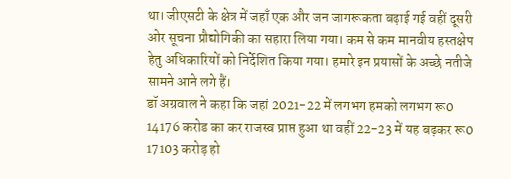था। जीएसटी के क्षेत्र में जहाँ एक और जन जागरूकता बढ़ाई गई वहीं दूसरी ओर सूचना प्रौद्योगिकी का सहारा लिया गया। कम से कम मानवीय हस्तक्षेप हेतु अधिकारियों को निर्देशित किया गया। हमारे इन प्रयासों के अच्छे नतीजे सामने आने लगे हैं।
डॉ अग्रवाल ने कहा कि जहां 2021-22 में लगभग हमको लगभग रू0 14176 करोड का कर राजस्व प्राप्त हुआ था वहीं 22-23 में यह बढ़कर रू0 17103 करोड़ हो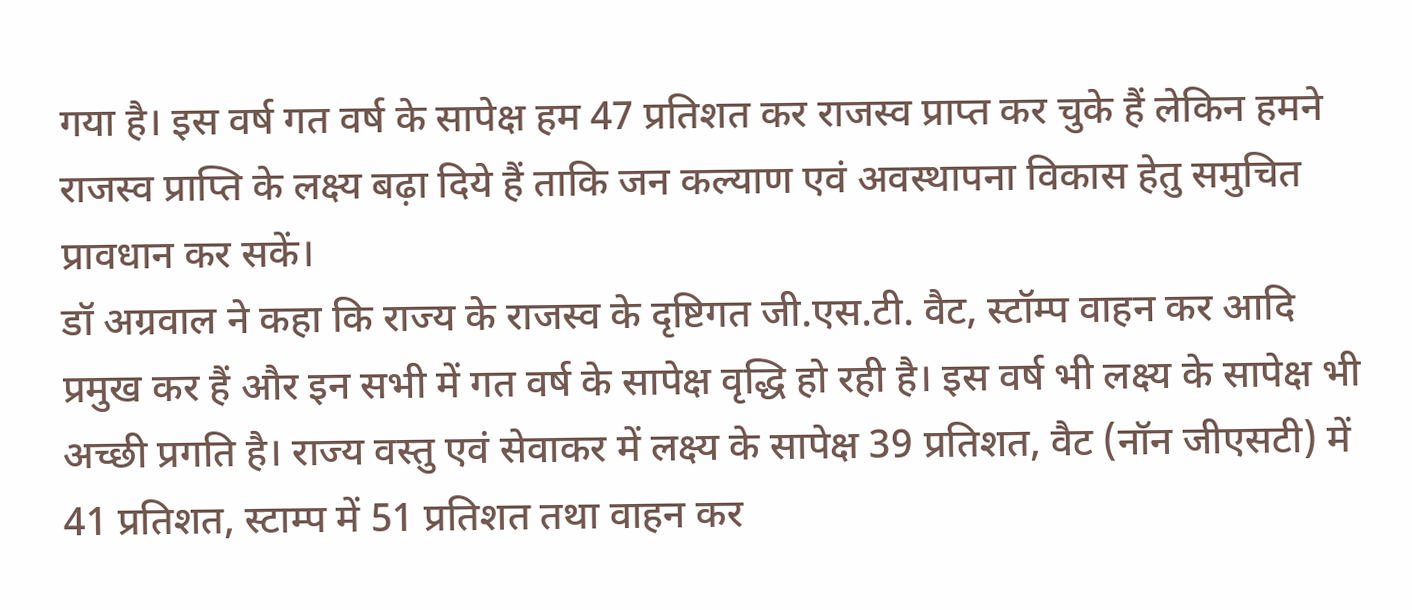गया है। इस वर्ष गत वर्ष के सापेक्ष हम 47 प्रतिशत कर राजस्व प्राप्त कर चुके हैं लेकिन हमने राजस्व प्राप्ति के लक्ष्य बढ़ा दिये हैं ताकि जन कल्याण एवं अवस्थापना विकास हेतु समुचित प्रावधान कर सकें।
डॉ अग्रवाल ने कहा कि राज्य के राजस्व के दृष्टिगत जी.एस.टी. वैट, स्टॉम्प वाहन कर आदि प्रमुख कर हैं और इन सभी में गत वर्ष के सापेक्ष वृद्धि हो रही है। इस वर्ष भी लक्ष्य के सापेक्ष भी अच्छी प्रगति है। राज्य वस्तु एवं सेवाकर में लक्ष्य के सापेक्ष 39 प्रतिशत, वैट (नॉन जीएसटी) में 41 प्रतिशत, स्टाम्प में 51 प्रतिशत तथा वाहन कर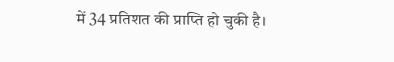में 34 प्रतिशत की प्राप्ति हो चुकी है।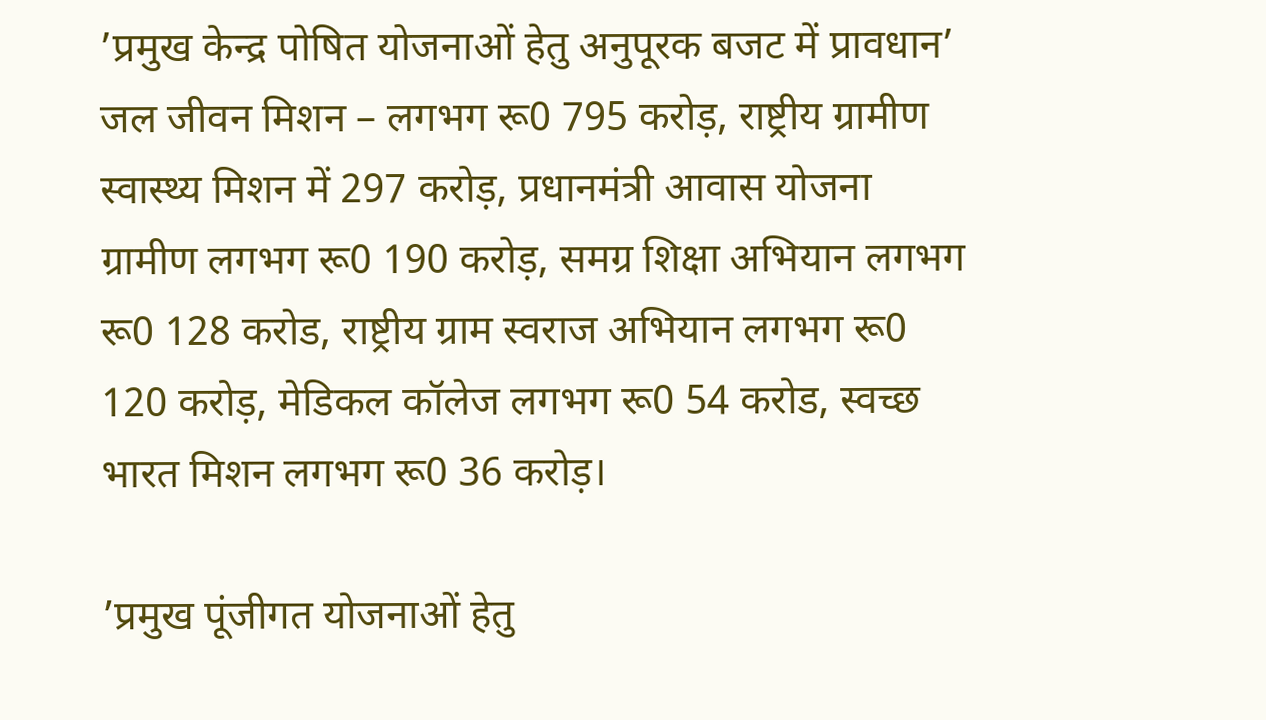’प्रमुख केन्द्र पोषित योजनाओं हेतु अनुपूरक बजट में प्रावधान’
जल जीवन मिशन – लगभग रू0 795 करोड़, राष्ट्रीय ग्रामीण स्वास्थ्य मिशन में 297 करोड़, प्रधानमंत्री आवास योजना ग्रामीण लगभग रू0 190 करोड़, समग्र शिक्षा अभियान लगभग रू0 128 करोड, राष्ट्रीय ग्राम स्वराज अभियान लगभग रू0 120 करोड़, मेडिकल कॉलेज लगभग रू0 54 करोड, स्वच्छ भारत मिशन लगभग रू0 36 करोड़।

’प्रमुख पूंजीगत योजनाओं हेतु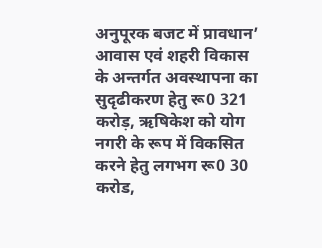अनुपूरक बजट में प्रावधान’
आवास एवं शहरी विकास के अन्तर्गत अवस्थापना का सुदृढीकरण हेतु रू0 321 करोड़, ऋषिकेश को योग नगरी के रूप में विकसित करने हेतु लगभग रू0 30 करोड,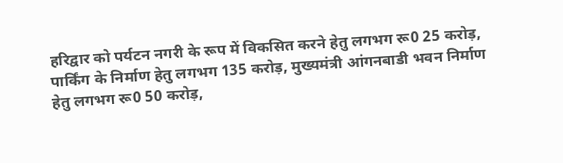हरिद्वार को पर्यटन नगरी के रूप में विकसित करने हेतु लगभग रू0 25 करोड़, पार्किंग के निर्माण हेतु लगभग 135 करोड़, मुख्यमंत्री आंगनबाडी भवन निर्माण हेतु लगभग रू0 50 करोड़,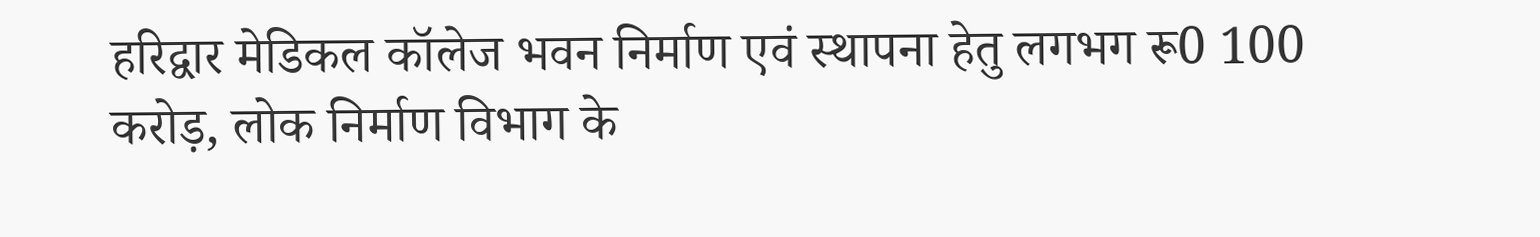हरिद्वार मेडिकल कॉलेज भवन निर्माण एवं स्थापना हेतु लगभग रू0 100 करोड़, लोक निर्माण विभाग के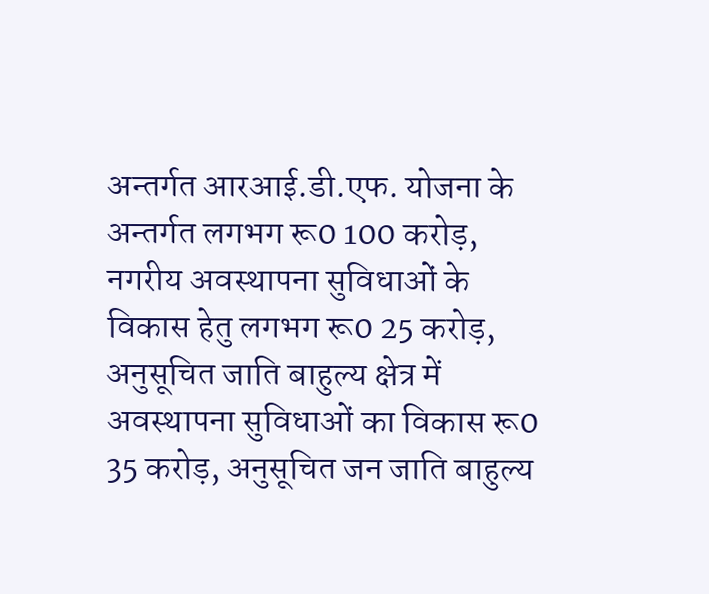अन्तर्गत आरआई.डी.एफ. योजना के अन्तर्गत लगभग रू0 100 करोड़, नगरीय अवस्थापना सुविधाओं के विकास हेतु लगभग रू0 25 करोड़, अनुसूचित जाति बाहुल्य क्षेत्र में अवस्थापना सुविधाओं का विकास रू0 35 करोड़, अनुसूचित जन जाति बाहुल्य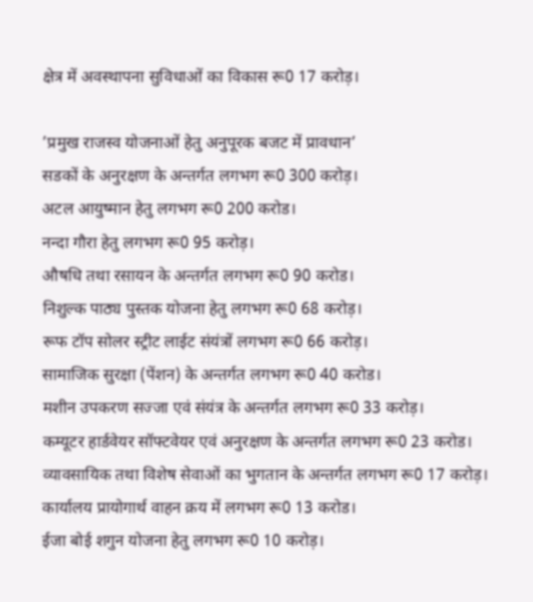क्षेत्र में अवस्थापना सुविधाओं का विकास रू0 17 करोड़।

’प्रमुख राजस्व योजनाओं हेतु अनुपूरक बजट में प्रावधान’
सडकों के अनुरक्षण के अन्तर्गत लगभग रू0 300 करोड़।
अटल आयुष्मान हेतु लगभग रू0 200 करोड।
नन्दा गौरा हेतु लगभग रू0 95 करोड़।
औषधि तथा रसायन के अन्तर्गत लगभग रू0 90 करोड।
निशुल्क पाठ्य पुस्तक योजना हेतु लगभग रू0 68 करोड़।
रूफ टॉप सोलर स्ट्रीट लाईट संयंत्रों लगभग रू0 66 करोड़।
सामाजिक सुरक्षा (पेंशन) के अन्तर्गत लगभग रू0 40 करोड।
मशीन उपकरण सज्जा एवं संयंत्र के अन्तर्गत लगभग रू0 33 करोड़।
कम्यूटर हार्डवेयर सॉफ्टवेयर एवं अनुरक्षण के अन्तर्गत लगभग रू0 23 करोड।
व्यावसायिक तथा विशेष सेवाओं का भुगतान के अन्तर्गत लगभग रू0 17 करोड़।
कार्यालय प्रायोगार्थ वाहन क्रय में लगभग रू0 13 करोड।
ईजा बोई शगुन योजना हेतु लगभग रू0 10 करोड़।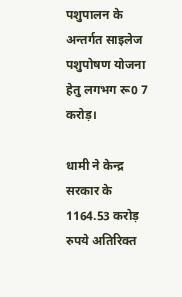पशुपालन के अन्तर्गत साइलेज पशुपोषण योजना हेतु लगभग रू0 7 करोड़।

धामी ने केन्द्र सरकार के 1164.53 करोड़ रुपये अतिरिक्त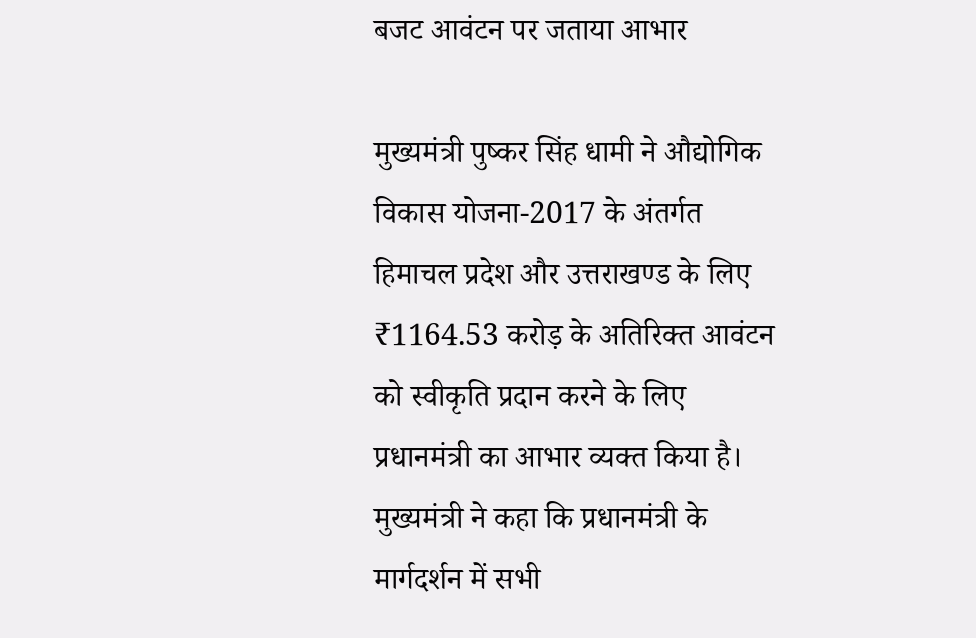बजट आवंटन पर जताया आभार

मुख्यमंत्री पुष्कर सिंह धामी ने औद्योगिक विकास योजना-2017 के अंतर्गत हिमाचल प्रदेश और उत्तराखण्ड के लिए ₹1164.53 करोड़ के अतिरिक्त आवंटन को स्वीकृति प्रदान करने के लिए प्रधानमंत्री का आभार व्यक्त किया है।
मुख्यमंत्री ने कहा कि प्रधानमंत्री के मार्गदर्शन में सभी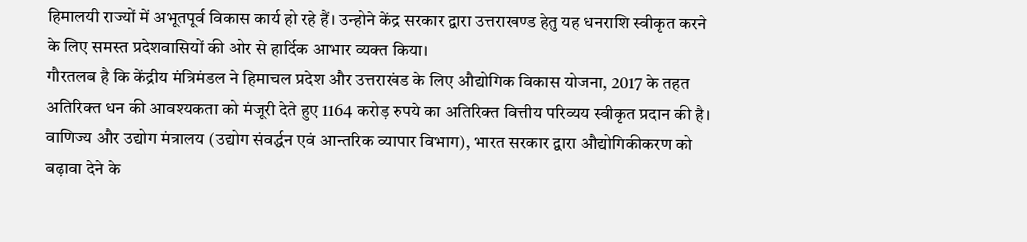हिमालयी राज्यों में अभूतपूर्व विकास कार्य हो रहे हैं। उन्होने केंद्र सरकार द्वारा उत्तराखण्ड हेतु यह धनराशि स्वीकृत करने के लिए समस्त प्रदेशवासियों की ओर से हार्दिक आभार व्यक्त किया।
गौरतलब है कि केंद्रीय मंत्रिमंडल ने हिमाचल प्रदेश और उत्तराखंड के लिए औद्योगिक विकास योजना, 2017 के तहत अतिरिक्त धन की आवश्यकता को मंजूरी देते हुए 1164 करोड़ रुपये का अतिरिक्त वित्तीय परिव्यय स्वीकृत प्रदान की है।
वाणिज्य और उद्योग मंत्रालय (उद्योग संवर्द्धन एवं आन्तरिक व्यापार विभाग), भारत सरकार द्वारा औद्योगिकीकरण को बढ़ावा देने के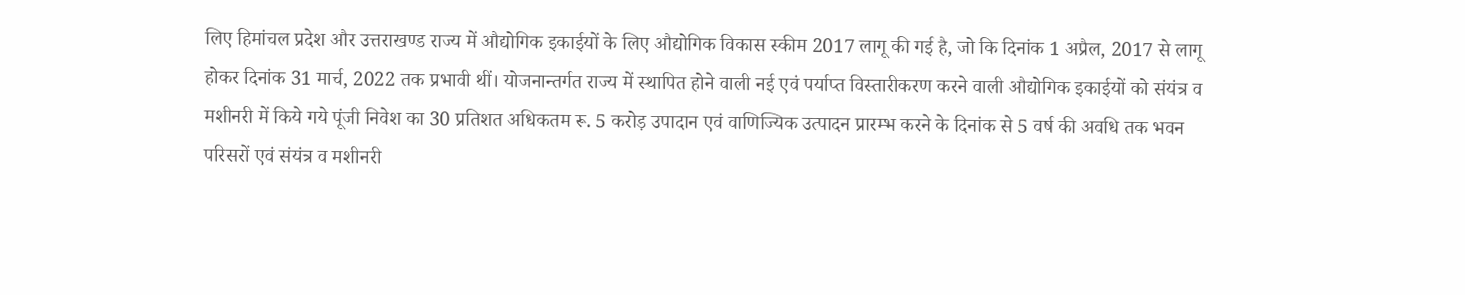लिए हिमांचल प्रदेश और उत्तराखण्ड राज्य में औद्योगिक इकाईयों के लिए औद्योगिक विकास स्कीम 2017 लागू की गई है, जो कि दिनांक 1 अप्रैल, 2017 से लागू होकर दिनांक 31 मार्च, 2022 तक प्रभावी थीं। योजनान्तर्गत राज्य में स्थापित होने वाली नई एवं पर्याप्त विस्तारीकरण करने वाली औद्योगिक इकाईयों को संयंत्र व मशीनरी में किये गये पूंजी निवेश का 30 प्रतिशत अधिकतम रू. 5 करोड़ उपादान एवं वाणिज्यिक उत्पादन प्रारम्भ करने के दिनांक से 5 वर्ष की अवधि तक भवन परिसरों एवं संयंत्र व मशीनरी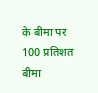के बीमा पर 100 प्रतिशत बीमा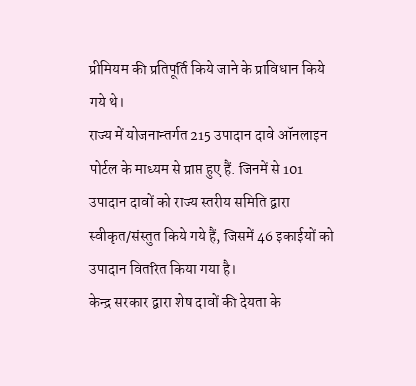प्रीमियम की प्रतिपूर्ति किये जाने के प्राविधान किये गये थे।
राज्य में योजनान्तर्गत 215 उपादान दावे ऑनलाइन पोर्टल के माध्यम से प्राप्त हुए हैं. जिनमें से 101 उपादान दावों को राज्य स्तरीय समिति द्वारा स्वीकृत/संस्तुत किये गये हैं, जिसमें 46 इकाईयों को उपादान वितरित किया गया है।
केन्द्र सरकार द्वारा शेष दावों की देयता के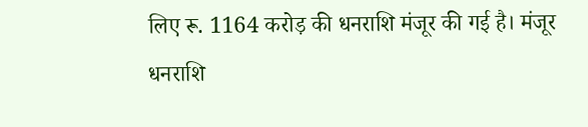लिए रू. 1164 करोड़ की धनराशि मंजूर की गई है। मंजूर धनराशि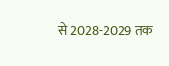से 2028-2029 तक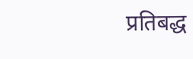प्रतिबद्ध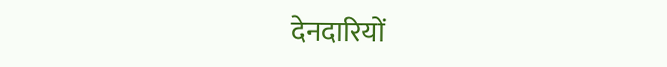देनदारियों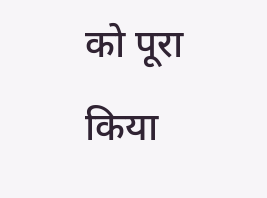को पूरा किया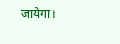जायेगा।